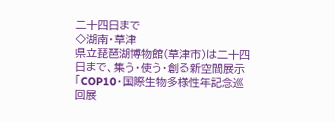二十四日まで
◇湖南・草津
県立琵琶湖博物館(草津市)は二十四日まで、集う・使う・創る新空間展示「COP10・国際生物多様性年記念巡回展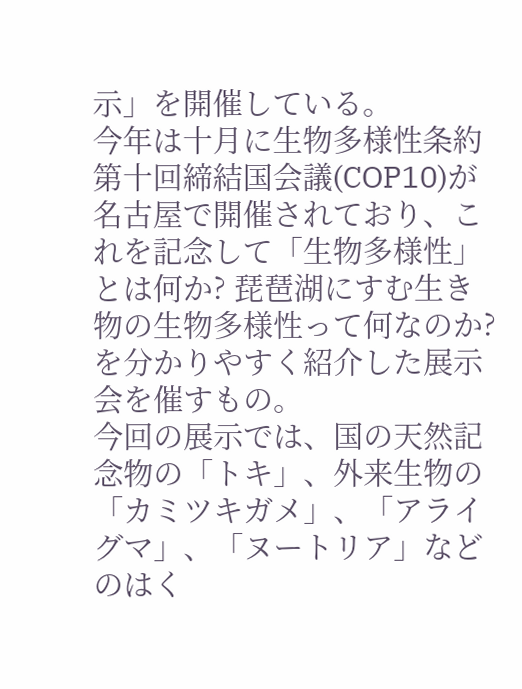示」を開催している。
今年は十月に生物多様性条約第十回締結国会議(COP10)が名古屋で開催されており、これを記念して「生物多様性」とは何か? 琵琶湖にすむ生き物の生物多様性って何なのか? を分かりやすく紹介した展示会を催すもの。
今回の展示では、国の天然記念物の「トキ」、外来生物の「カミツキガメ」、「アライグマ」、「ヌートリア」などのはく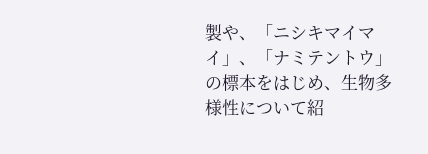製や、「ニシキマイマイ」、「ナミテントウ」の標本をはじめ、生物多様性について紹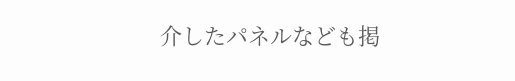介したパネルなども掲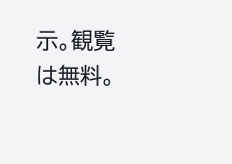示。観覧は無料。